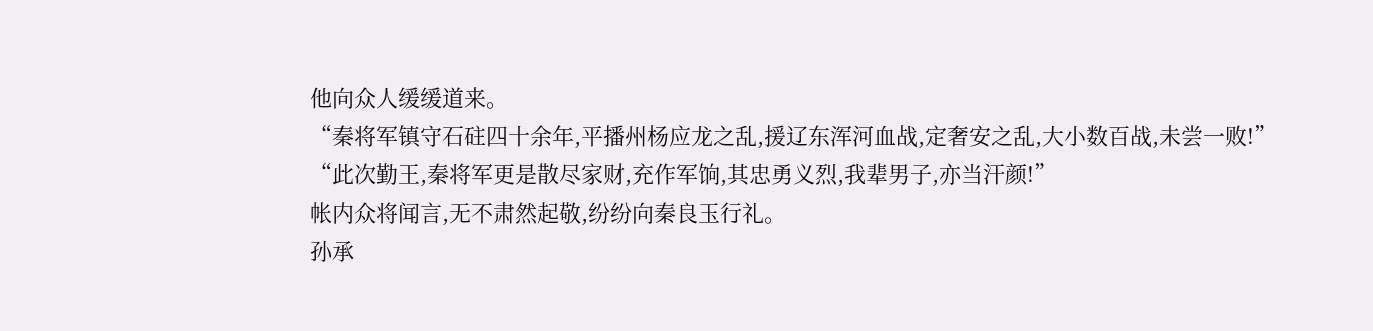他向众人缓缓道来。
“秦将军镇守石砫四十余年,平播州杨应龙之乱,援辽东浑河血战,定奢安之乱,大小数百战,未尝一败!”
“此次勤王,秦将军更是散尽家财,充作军饷,其忠勇义烈,我辈男子,亦当汗颜!”
帐内众将闻言,无不肃然起敬,纷纷向秦良玉行礼。
孙承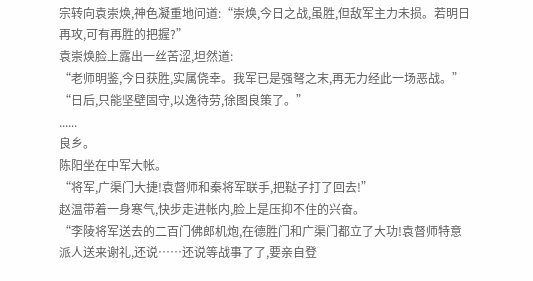宗转向袁崇焕,神色凝重地问道:“崇焕,今日之战,虽胜,但敌军主力未损。若明日再攻,可有再胜的把握?”
袁崇焕脸上露出一丝苦涩,坦然道:
“老师明鉴,今日获胜,实属侥幸。我军已是强弩之末,再无力经此一场恶战。”
“日后,只能坚壁固守,以逸待劳,徐图良策了。”
......
良乡。
陈阳坐在中军大帐。
“将军,广渠门大捷!袁督师和秦将军联手,把鞑子打了回去!”
赵温带着一身寒气,快步走进帐内,脸上是压抑不住的兴奋。
“李陵将军送去的二百门佛郎机炮,在德胜门和广渠门都立了大功!袁督师特意派人送来谢礼,还说……还说等战事了了,要亲自登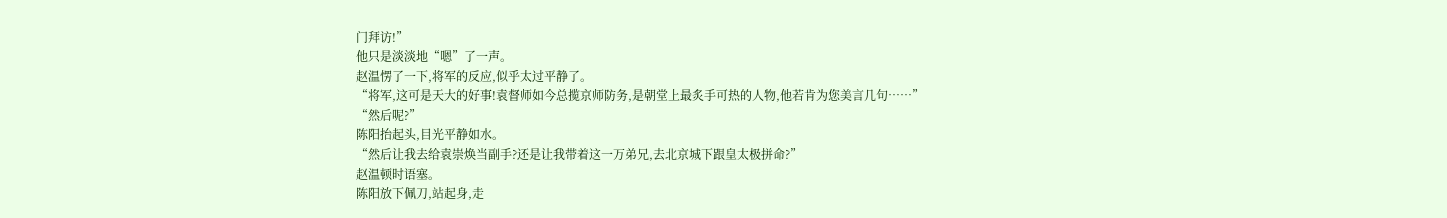门拜访!”
他只是淡淡地“嗯”了一声。
赵温愣了一下,将军的反应,似乎太过平静了。
“将军,这可是天大的好事!袁督师如今总揽京师防务,是朝堂上最炙手可热的人物,他若肯为您美言几句……”
“然后呢?”
陈阳抬起头,目光平静如水。
“然后让我去给袁崇焕当副手?还是让我带着这一万弟兄,去北京城下跟皇太极拼命?”
赵温顿时语塞。
陈阳放下佩刀,站起身,走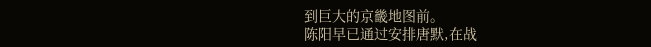到巨大的京畿地图前。
陈阳早已通过安排唐默,在战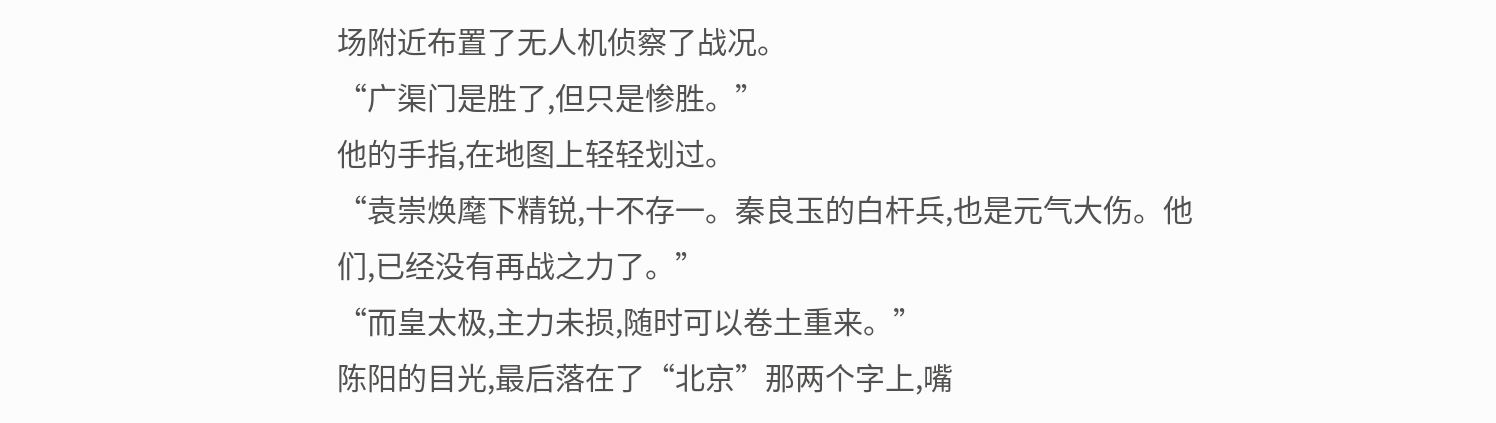场附近布置了无人机侦察了战况。
“广渠门是胜了,但只是惨胜。”
他的手指,在地图上轻轻划过。
“袁崇焕麾下精锐,十不存一。秦良玉的白杆兵,也是元气大伤。他们,已经没有再战之力了。”
“而皇太极,主力未损,随时可以卷土重来。”
陈阳的目光,最后落在了“北京”那两个字上,嘴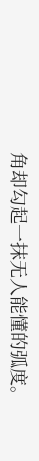角却勾起一抹无人能懂的弧度。